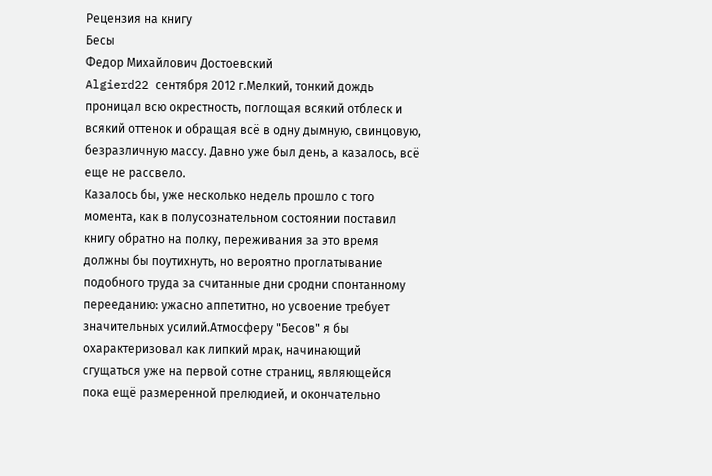Рецензия на книгу
Бесы
Федор Михайлович Достоевский
Algierd22 сентября 2012 г.Мелкий, тонкий дождь проницал всю окрестность, поглощая всякий отблеск и всякий оттенок и обращая всё в одну дымную, свинцовую, безразличную массу. Давно уже был день, а казалось, всё еще не рассвело.
Казалось бы, уже несколько недель прошло с того момента, как в полусознательном состоянии поставил книгу обратно на полку, переживания за это время должны бы поутихнуть, но вероятно проглатывание подобного труда за считанные дни сродни спонтанному перееданию: ужасно аппетитно, но усвоение требует значительных усилий.Атмосферу "Бесов" я бы охарактеризовал как липкий мрак, начинающий сгущаться уже на первой сотне страниц, являющейся пока ещё размеренной прелюдией, и окончательно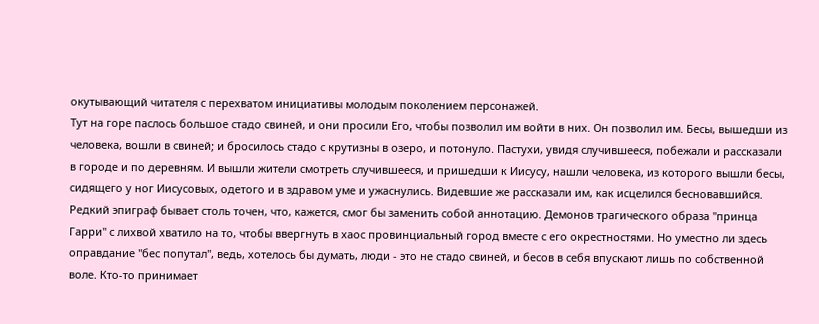окутывающий читателя с перехватом инициативы молодым поколением персонажей.
Тут на горе паслось большое стадо свиней, и они просили Его, чтобы позволил им войти в них. Он позволил им. Бесы, вышедши из человека, вошли в свиней; и бросилось стадо с крутизны в озеро, и потонуло. Пастухи, увидя случившееся, побежали и рассказали в городе и по деревням. И вышли жители смотреть случившееся, и пришедши к Иисусу, нашли человека, из которого вышли бесы, сидящего у ног Иисусовых, одетого и в здравом уме и ужаснулись. Видевшие же рассказали им, как исцелился бесновавшийся.
Редкий эпиграф бывает столь точен, что, кажется, смог бы заменить собой аннотацию. Демонов трагического образа "принца Гарри" с лихвой хватило на то, чтобы ввергнуть в хаос провинциальный город вместе с его окрестностями. Но уместно ли здесь оправдание "бес попутал", ведь, хотелось бы думать, люди - это не стадо свиней, и бесов в себя впускают лишь по собственной воле. Кто-то принимает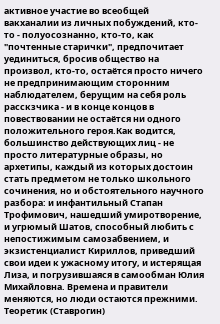активное участие во всеобщей вакханалии из личных побуждений, кто-то - полуосознанно, кто-то, как "почтенные старички", предпочитает уединиться, бросив общество на произвол, кто-то, остаётся просто ничего не предпринимающим сторонним наблюдателем, берущим на себя роль расскзчика - и в конце концов в повествовании не остаётся ни одного положительного героя.Как водится, большинство действующих лиц - не просто литературные образы, но архетипы, каждый из которых достоин стать предметом не только школьного сочинения, но и обстоятельного научного разбора: и инфантильный Стапан Трофимович, нашедший умиротворение, и угрюмый Шатов, способный любить с непостижимым самозабвением, и экзистенциалист Кириллов, приведший свои идеи к ужасному итогу, и истерящая Лиза, и погрузившаяся в самообман Юлия Михайловна. Времена и правители меняются, но люди остаются прежними.
Теоретик (Ставрогин)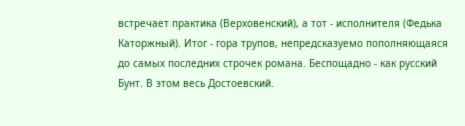встречает практика (Верховенский), а тот - исполнителя (Федька Каторжный). Итог - гора трупов, непредсказуемо пополняющаяся до самых последних строчек романа. Беспощадно - как русский Бунт. В этом весь Достоевский.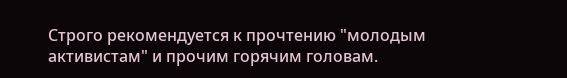Строго рекомендуется к прочтению "молодым активистам" и прочим горячим головам.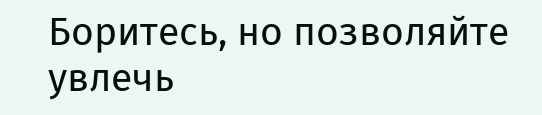Боритесь, но позволяйте увлечь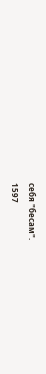себя "бесам".
1597